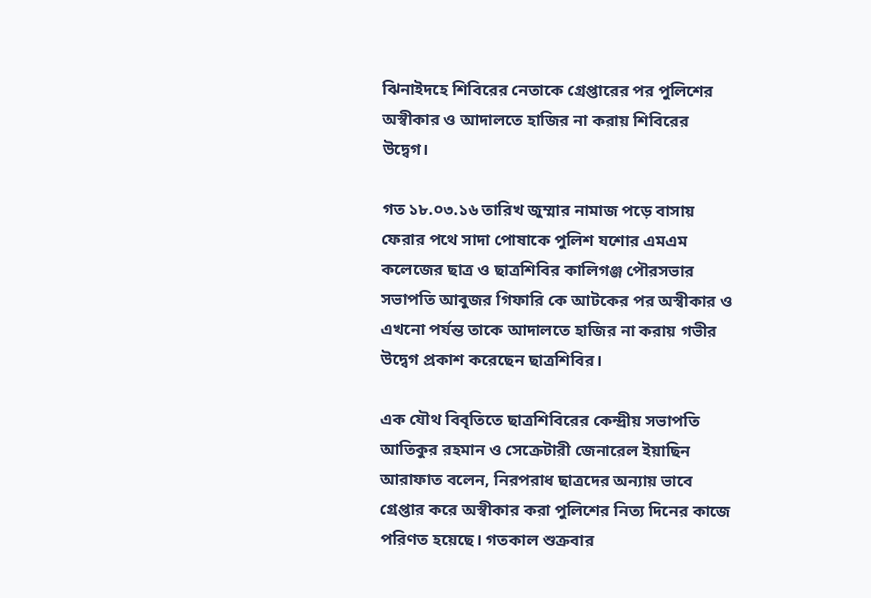ঝিনাইদহে শিবিরের নেতাকে গ্রেপ্তারের পর পুলিশের অস্বীকার ও আদালতে হাজির না করায় শিবিরের উদ্বেগ।

গত ১৮.০৩.১৬ তারিখ জুম্মার নামাজ পড়ে বাসায় ফেরার পথে সাদা পোষাকে পুলিশ যশোর এমএম কলেজের ছাত্র ও ছাত্রশিবির কালিগঞ্জ পৌরসভার সভাপতি আবুজর গিফারি কে আটকের পর অস্বীকার ও  এখনো পর্যন্ত তাকে আদালতে হাজির না করায় গভীর উদ্বেগ প্রকাশ করেছেন ছাত্রশিবির।

এক যৌথ বিবৃতিতে ছাত্রশিবিরের কেন্দ্রীয় সভাপতি আতিকুর রহমান ও সেক্রেটারী জেনারেল ইয়াছিন আরাফাত বলেন, নিরপরাধ ছাত্রদের অন্যায় ভাবে গ্রেপ্তার করে অস্বীকার করা পুলিশের নিত্য দিনের কাজে পরিণত হয়েছে। গতকাল শুক্রবার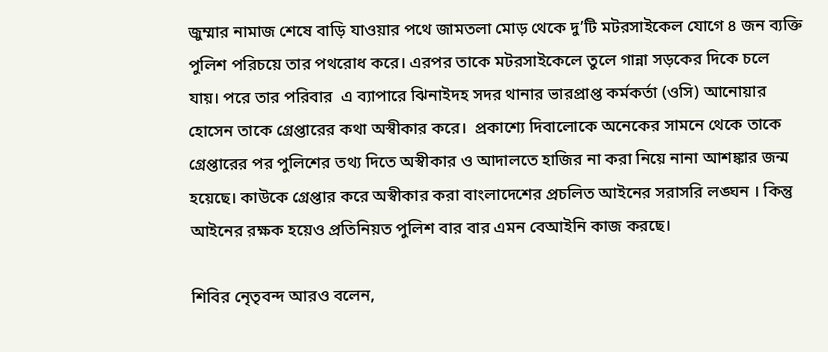জুম্মার নামাজ শেষে বাড়ি যাওয়ার পথে জামতলা মোড় থেকে দু’টি মটরসাইকেল যোগে ৪ জন ব্যক্তি পুলিশ পরিচয়ে তার পথরোধ করে। এরপর তাকে মটরসাইকেলে তুলে গান্না সড়কের দিকে চলে যায়। পরে তার পরিবার  এ ব্যাপারে ঝিনাইদহ সদর থানার ভারপ্রাপ্ত কর্মকর্তা (ওসি) আনোয়ার হোসেন তাকে গ্রেপ্তারের কথা অস্বীকার করে।  প্রকাশ্যে দিবালোকে অনেকের সামনে থেকে তাকে গ্রেপ্তারের পর পুলিশের তথ্য দিতে অস্বীকার ও আদালতে হাজির না করা নিয়ে নানা আশঙ্কার জন্ম হয়েছে। কাউকে গ্রেপ্তার করে অস্বীকার করা বাংলাদেশের প্রচলিত আইনের সরাসরি লঙ্ঘন । কিন্তু আইনের রক্ষক হয়েও প্রতিনিয়ত পুলিশ বার বার এমন বেআইনি কাজ করছে।

শিবির নেৃতৃবন্দ আরও বলেন,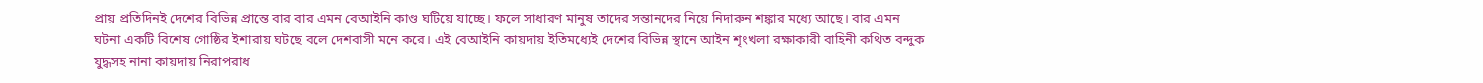প্রায় প্রতিদিনই দেশের বিভিন্ন প্রান্তে বার বার এমন বেআইনি কাণ্ড ঘটিয়ে যাচ্ছে। ফলে সাধারণ মানুষ তাদের সন্তানদের নিয়ে নিদারুন শঙ্কার মধ্যে আছে। বার এমন ঘটনা একটি বিশেষ গোষ্ঠির ইশারায় ঘটছে বলে দেশবাসী মনে করে। এই বেআইনি কায়দায় ইতিমধ্যেই দেশের বিভিন্ন স্থানে আইন শৃংখলা রক্ষাকারী বাহিনী কথিত বন্দুক যুদ্ধসহ নানা কায়দায় নিরাপরাধ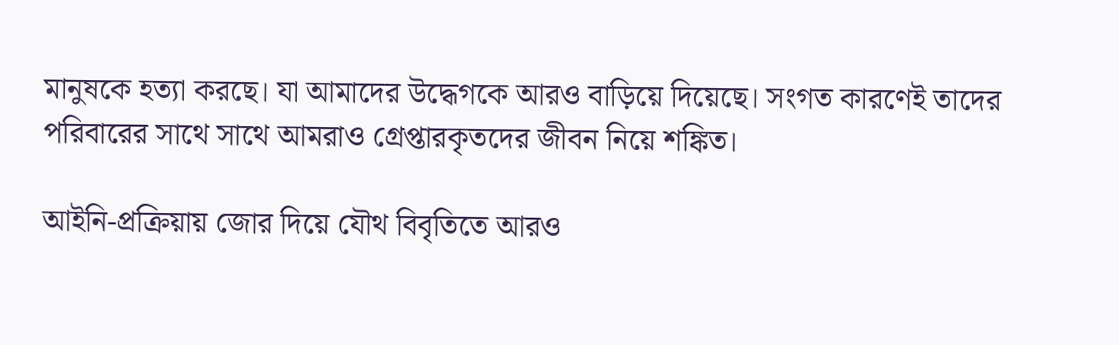মানুষকে হত্যা করছে। যা আমাদের উদ্ধেগকে আরও বাড়িয়ে দিয়েছে। সংগত কারণেই তাদের পরিবারের সাথে সাথে আমরাও গ্রেপ্তারকৃতদের জীবন নিয়ে শঙ্কিত।

আইনি-প্রক্রিয়ায় জোর দিয়ে যৌথ বিবৃতিতে আরও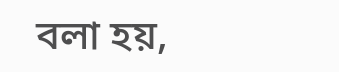বলা হয়,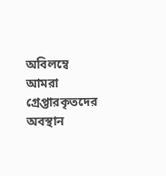অবিলম্বে আমরা গ্রেপ্তারকৃতদের অবস্থান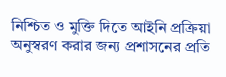নিশ্চিত ও মুক্তি দিতে আইনি প্রক্রিয়া অনুস্বরণ করার জন্য প্রশাসনের প্রতি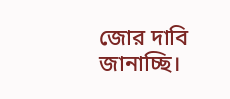জোর দাবি জানাচ্ছি।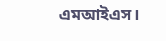এমআইএস।